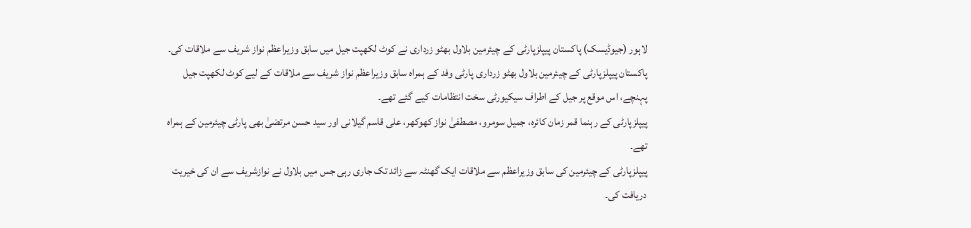لاہور (جیوڈیسک) پاکستان پیپلزپارٹی کے چیئرمین بلاول بھٹو زرداری نے کوٹ لکھپت جیل میں سابق وزیراعظم نواز شریف سے ملاقات کی۔
پاکستان پیپلزپارٹی کے چیئرمین بلاول بھٹو زرداری پارٹی وفد کے ہمراہ سابق وزیراعظم نواز شریف سے ملاقات کے لیے کوٹ لکھپت جیل پہنچے، اس موقع پر جیل کے اطراف سیکیورٹی سخت انتظامات کیے گئے تھے۔
پیپلزپارٹی کے رہنما قمر زمان کائرہ، جمیل سومرو، مصطفیٰ نواز کھوکھر، علی قاسم گیلانی اور سید حسن مرتضیٰ بھی پارٹی چیئرمین کے ہمراہ تھے۔
پیپلزپارٹی کے چیئرمین کی سابق وزیراعظم سے ملاقات ایک گھنٹہ سے زائد تک جاری رہی جس میں بلاول نے نوازشریف سے ان کی خیریت دریافت کی۔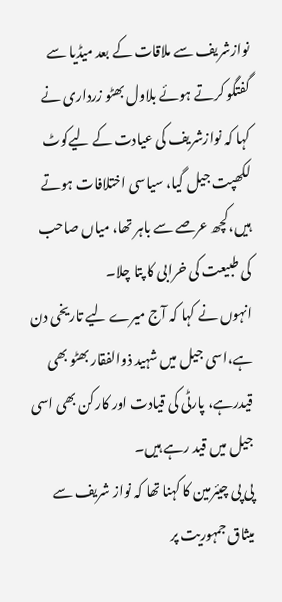نوازشریف سے ملاقات کے بعد میڈیا سے گفتگو کرتے ہوئے بلاول بھٹو زرداری نے کہا کہ نوازشریف کی عیادت کے لیےکوٹ لکھپت جیل گیا، سیاسی اختلافات ہوتے ہیں،کچھ عرصے سے باہر تھا، میاں صاحب کی طبیعت کی خرابی کا پتا چلا۔
انہوں نے کہا کہ آج میرے لیے تاریخی دن ہے،اسی جیل میں شہید ذوالفقار بھٹو بھی قیدرہے، پارٹی کی قیادت اور کارکن بھی اسی جیل میں قید رہے ہیں۔
پی پی چیئرمین کا کہنا تھا کہ نواز شریف سے میثاق جمہوریت پر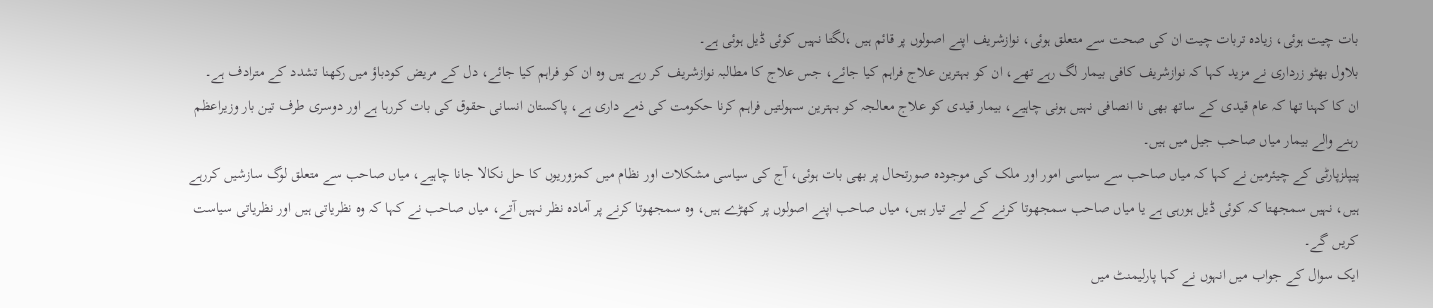بات چیت ہوئی، زیادہ تربات چیت ان کی صحت سے متعلق ہوئی، نوازشریف اپنے اصولوں پر قائم ہیں ،لگتا نہیں کوئی ڈیل ہوئی ہے۔
بلاول بھٹو زرداری نے مزید کہا کہ نوازشریف کافی بیمار لگ رہے تھے، ان کو بہترین علاج فراہم کیا جائے، جس علاج کا مطالبہ نوازشریف کر رہے ہیں وہ ان کو فراہم کیا جائے، دل کے مریض کودباؤ میں رکھنا تشدد کے مترادف ہے۔
ان کا کہنا تھا کہ عام قیدی کے ساتھ بھی نا انصافی نہیں ہونی چاہیے، بیمار قیدی کو علاج معالجہ کو بہترین سہولتیں فراہم کرنا حکومت کی ذمے داری ہے، پاکستان انسانی حقوق کی بات کررہا ہے اور دوسری طرف تین بار وزیراعظم رہنے والے بیمار میاں صاحب جیل میں ہیں۔
پیپلزپارٹی کے چیئرمین نے کہا کہ میاں صاحب سے سیاسی امور اور ملک کی موجودہ صورتحال پر بھی بات ہوئی، آج کی سیاسی مشکلات اور نظام میں کمزوریوں کا حل نکالا جانا چاہیے، میاں صاحب سے متعلق لوگ سازشیں کررہے ہیں، نہیں سمجھتا کہ کوئی ڈیل ہورہی ہے یا میاں صاحب سمجھوتا کرنے کے لیے تیار ہیں، میاں صاحب اپنے اصولوں پر کھڑے ہیں، وہ سمجھوتا کرنے پر آمادہ نظر نہیں آتے، میاں صاحب نے کہا کہ وہ نظریاتی ہیں اور نظریاتی سیاست کریں گے۔
ایک سوال کے جواب میں انہوں نے کہا پارلیمنٹ میں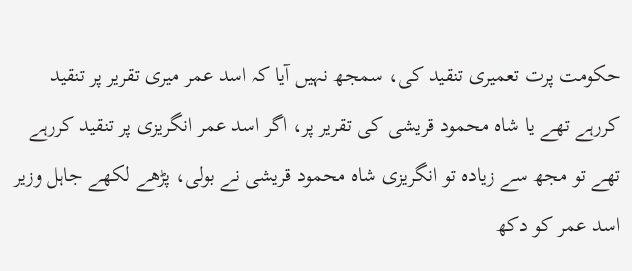حکومت پرت تعمیری تنقید کی، سمجھ نہیں آیا کہ اسد عمر میری تقریر پر تنقید کررہے تھے یا شاہ محمود قریشی کی تقریر پر، اگر اسد عمر انگریزی پر تنقید کررہے تھے تو مجھ سے زیادہ تو انگریزی شاہ محمود قریشی نے بولی، پڑھے لکھے جاہل وزیر اسد عمر کو دکھ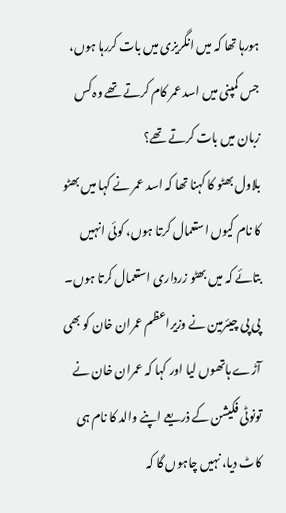ہورہا تھا کہ میں انگریزی میں بات کررہا ہوں، جس کمپنی میں اسد عمر کام کرتے تھے وہ کس زبان میں بات کرتے تھے؟
بلاول بھٹو کا کہنا تھا کہ اسد عمر نے کہا میں بھٹو کا نام کیوں استعمال کرتا ہوں، کوئی انہیں بتائے کہ میں بھٹو زرداری استعمال کرتا ہوں۔
پی پی چیئرمین نے وزیراعظم عمران خان کو بھی آڑے ہاتھوں لیا اور کہا کہ عمران خان نے تونوٹی فکیشن کے ذریعے اپنے والد کا نام ہی کاٹ دیا، نہیں چاہوں گا کہ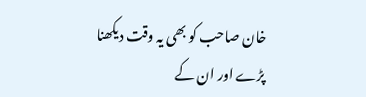خان صاحب کو بھی یہ وقت دیکھنا پڑے اور ان کے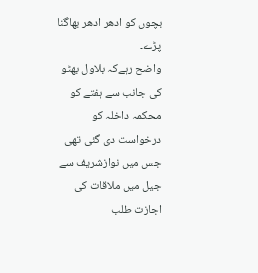بچوں کو ادھر ادھر بھاگنا پڑے۔
واضح رہےکہ بلاول بھٹو کی جانب سے ہفتے کو محکمہ داخلہ کو درخواست دی گئی تھی جس میں نوازشریف سے جیل میں ملاقات کی اجازت طلب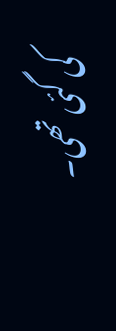کی گئی تھی۔